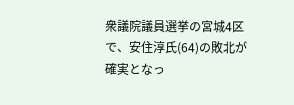衆議院議員選挙の宮城4区で、安住淳氏(64)の敗北が確実となっ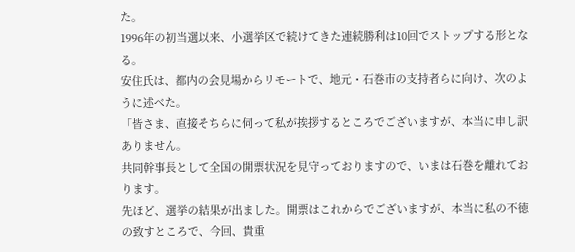た。
1996年の初当選以来、小選挙区で続けてきた連続勝利は10回でストップする形となる。
安住氏は、都内の会見場からリモートで、地元・石巻市の支持者らに向け、次のように述べた。
「皆さま、直接そちらに伺って私が挨拶するところでございますが、本当に申し訳ありません。
共同幹事長として全国の開票状況を見守っておりますので、いまは石巻を離れております。
先ほど、選挙の結果が出ました。開票はこれからでございますが、本当に私の不徳の致すところで、今回、貴重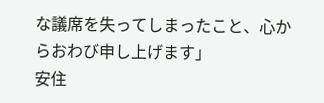な議席を失ってしまったこと、心からおわび申し上げます」
安住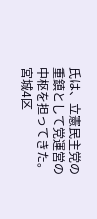氏は、立憲民主党の重鎮として党運営の中枢を担ってきた。宮城4区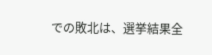での敗北は、選挙結果全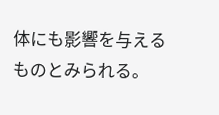体にも影響を与えるものとみられる。